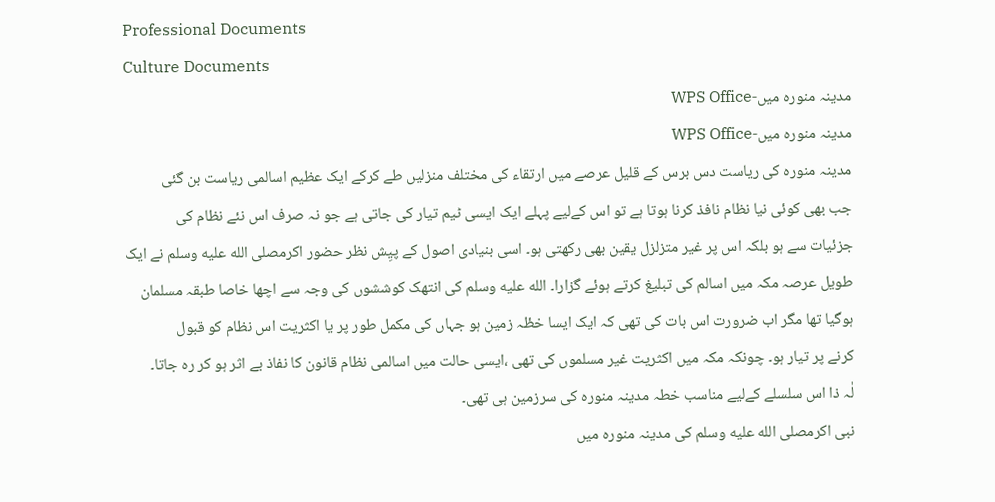Professional Documents
Culture Documents
مدینہ منورہ میں-WPS Office
مدینہ منورہ میں-WPS Office
مدینہ منورہ کی ریاست دس برس کے قلیل عرصے میں ارتقاء کی مختلف منزلیں طے کرکے ایک عظیم اسالمی ریاست بن گئی
جب بھی کوئی نیا نظام نافذ کرنا ہوتا ہے تو اس کےلیے پہلے ایک ایسی ٹیم تیار کی جاتی ہے جو نہ صرف اس نئے نظام کی
جزئیات سے ہو بلکہ اس پر غیر متزلزل یقین بھی رکھتی ہو۔ اسی بنیادی اصول کے پیِش نظر حضور اکرمصلى الله عليه وسلم نے ایک
طویل عرصہ مکہ میں اسالم کی تبلیغ کرتے ہوئے گزارا۔ الله عليه وسلم کی انتھک کوششوں کی وجہ سے اچھا خاصا طبقہ مسلمان
ہوگیا تھا مگر اب ضرورت اس بات کی تھی کہ ایک ایسا خطٔہ زمین ہو جہاں کی مکمل طور پر یا اکثریت اس نظام کو قبول
کرنے پر تیار ہو۔ چونکہ مکہ میں اکثریت غیر مسلموں کی تھی ،ایسی حالت میں اسالمی نظام قانون کا نفاذ بے اثر ہو کر رہ جاتا۔
لٰہ ذا اس سلسلے کےلیے مناسب خطہ مدینہ منورہ کی سرزمین ہی تھی۔
نبی اکرمصلى الله عليه وسلم کی مدینہ منورہ میں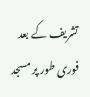تشریف کے بعد فوری طور پر مسجد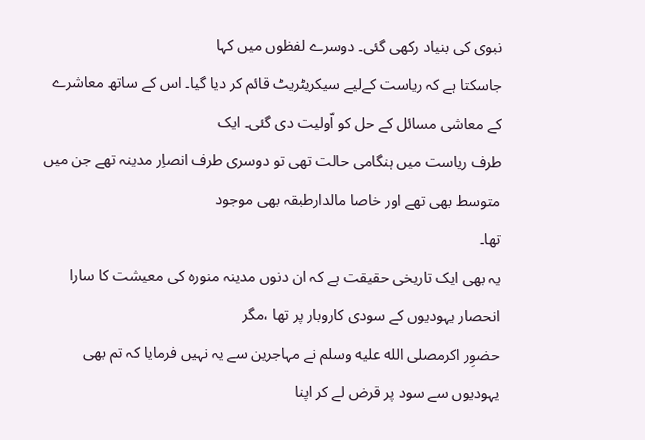نبوی کی بنیاد رکھی گئی۔ دوسرے لفظوں میں کہا
جاسکتا ہے کہ ریاست کےلیے سیکریٹریٹ قائم کر دیا گیا۔ اس کے ساتھ معاشرے کے معاشی مسائل کے حل کو اّولیت دی گئی۔ ایک
طرف ریاست میں ہنگامی حالت تھی تو دوسری طرف انصاِر مدینہ تھے جن میں متوسط بھی تھے اور خاصا مالدارطبقہ بھی موجود
تھا۔
یہ بھی ایک تاریخی حقیقت ہے کہ ان دنوں مدینہ منورہ کی معیشت کا سارا انحصار یہودیوں کے سودی کاروبار پر تھا ،مگر
حضوِر اکرمصلى الله عليه وسلم نے مہاجرین سے یہ نہیں فرمایا کہ تم بھی یہودیوں سے سود پر قرض لے کر اپنا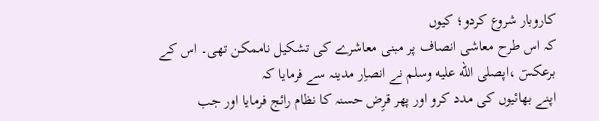کاروبار شروع کردو؛ کیوں
کہ اس طرح معاشی انصاف پر مبنی معاشرے کی تشکیل ناممکن تھی۔ اس کے برعکسٓ ،اپصلى الله عليه وسلم نے انصاِر مدینہ سے فرمایا کہ
اپنے بھائیوں کی مدد کرو اور پھر قرِض حسنہ کا نظام رائج فرمایا اور جب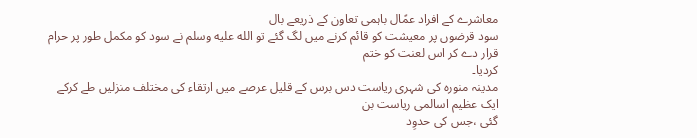معاشرے کے افراد عمًال باہمی تعاون کے ذریعے بال
سود قرضوں پر معیشت کو قائم کرنے میں لگ گئے تو الله عليه وسلم نے سود کو مکمل طور پر حرام قرار دے کر اس لعنت کو ختم
کردیا۔
مدینہ منورہ کی شہری ریاست دس برس کے قلیل عرصے میں ارتقاء کی مختلف منزلیں طے کرکے ایک عظیم اسالمی ریاست بن
گئی ،جس کی حدوِد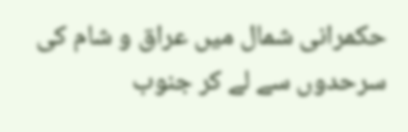حکمرانی شمال میں عراق و شام کی سرحدوں سے لے کر جنوب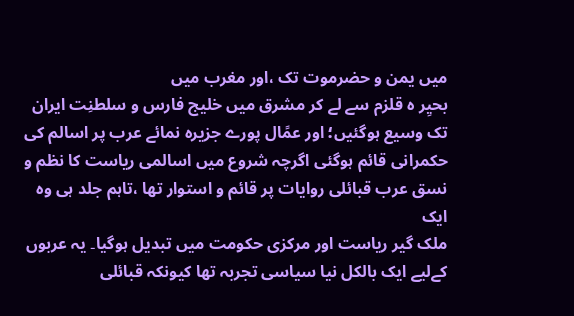میں یمن و حضرموت تک ،اور مغرب میں
بحیِر ہ قلزم سے لے کر مشرق میں خلیج فارس و سلطنِت ایران تک وسیع ہوگئیں؛ اور عمًال پورے جزیرہ نمائے عرب پر اسالم کی
حکمرانی قائم ہوگئی اگرچہ شروع میں اسالمی ریاست کا نظم و نسق عرب قبائلی روایات پر قائم و استوار تھا ،تاہم جلد ہی وہ ایک
ملک گیر ریاست اور مرکزی حکومت میں تبدیل ہوگیا۔ یہ عربوں کےلیے ایک بالکل نیا سیاسی تجربہ تھا کیونکہ قبائلی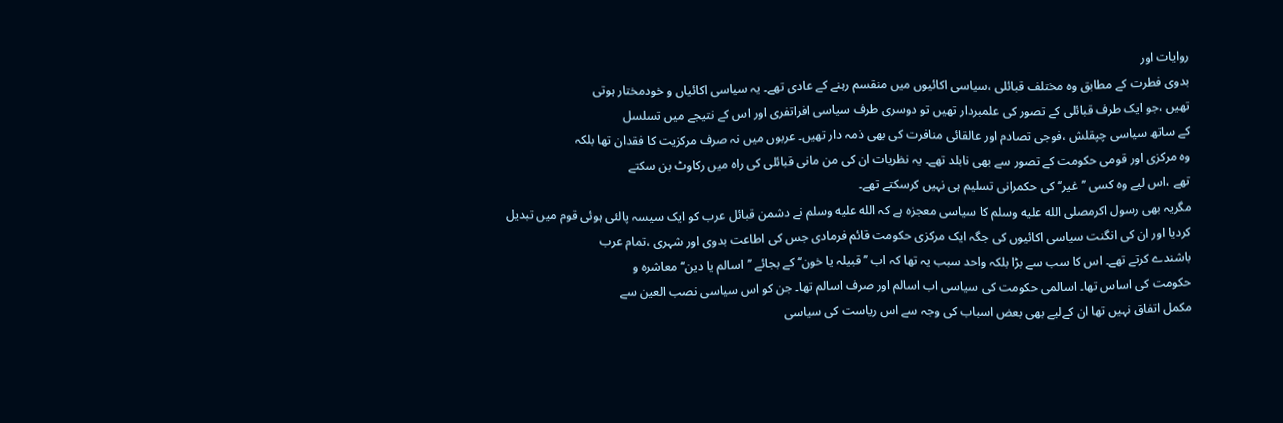روایات اور
بدوی فطرت کے مطابق وہ مختلف قبائلی ،سیاسی اکائیوں میں منقسم رہنے کے عادی تھے۔ یہ سیاسی اکائیاں و خودمختار ہوتی
تھیں ،جو ایک طرف قبائلی کے تصور کی علمبردار تھیں تو دوسری طرف سیاسی افراتفری اور اس کے نتیجے میں تسلسل
کے ساتھ سیاسی چپقلش ،فوجی تصادم اور عالقائی منافرت کی بھی ذمہ دار تھیں۔ عربوں میں نہ صرف مرکزیت کا فقدان تھا بلکہ
وہ مرکزی اور قومی حکومت کے تصور سے بھی نابلد تھے۔ یہ نظریات ان کی من مانی قبائلی کی راہ میں رکاوٹ بن سکتے
تھے ،اس لیے وہ کسی ’’غیر‘‘ کی حکمرانی تسلیم ہی نہیں کرسکتے تھے۔
مگریہ بھی رسول اکرمصلى الله عليه وسلم کا سیاسی معجزہ ہے کہ الله عليه وسلم نے دشمن قبائل عرب کو ایک سیسہ پالئی ہوئی قوم میں تبدیل
کردیا اور ان کی انگنت سیاسی اکائیوں کی جگہ ایک مرکزی حکومت قائم فرمادی جس کی اطاعت بدوی اور شہری ،تمام عرب
باشندے کرتے تھے۔ اس کا سب سے بڑا بلکہ واحد سبب یہ تھا کہ اب ’’قبیلہ یا خون‘‘ کے بجائے ’’اسالم یا دین‘‘ معاشرہ و
حکومت کی اساس تھا۔ اسالمی حکومت کی سیاسی اب اسالم اور صرف اسالم تھا۔ جن کو اس سیاسی نصب العین سے
مکمل اتفاق نہیں تھا ان کےلیے بھی بعض اسباب کی وجہ سے اس ریاست کی سیاسی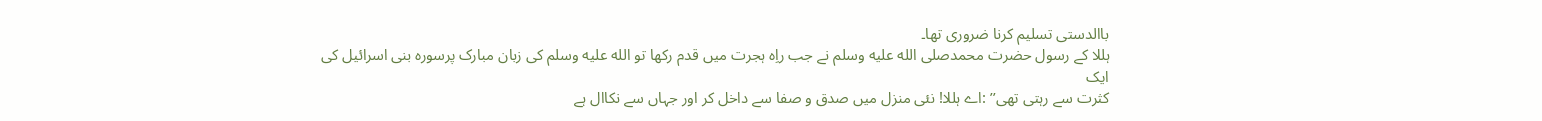باالدستی تسلیم کرنا ضروری تھا۔
ہللا کے رسول حضرت محمدصلى الله عليه وسلم نے جب راِہ ہجرت میں قدم رکھا تو الله عليه وسلم کی زبان مبارک پرسورہ بنی اسرائیل کی ایک
کثرت سے رہتی تھی’’ :اے ہللا! نئی منزل میں صدق و صفا سے داخل کر اور جہاں سے نکاال ہے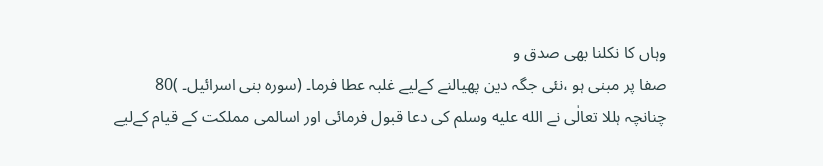وہاں کا نکلنا بھی صدق و
صفا پر مبنی ہو ،نئی جگہ دین پھیالنے کےلیے غلبہ عطا فرما۔ (سورہ بنی اسرائیل۔ )80
چنانچہ ہللا تعالٰی نے الله عليه وسلم کی دعا قبول فرمائی اور اسالمی مملکت کے قیام کےلیے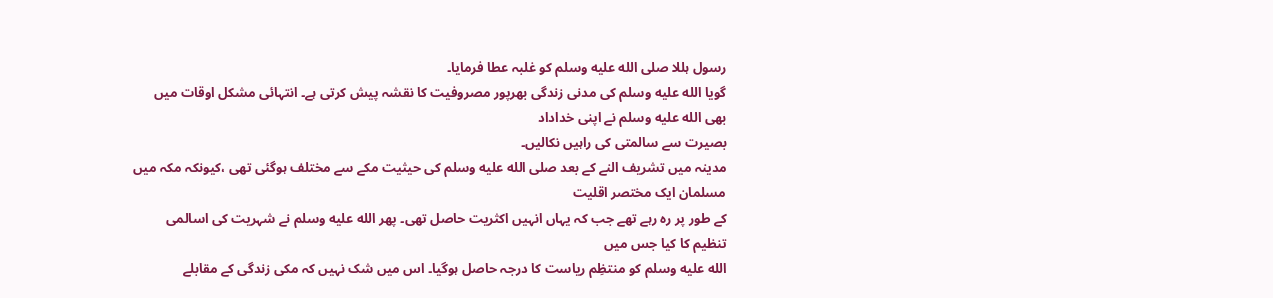رسول ہللا صلى الله عليه وسلم کو غلبہ عطا فرمایا۔
گویا الله عليه وسلم کی مدنی زندگی بھرپور مصروفیت کا نقشہ پیش کرتی ہے۔ انتہائی مشکل اوقات میں بھی الله عليه وسلم نے اپنی خداداد
بصیرت سے سالمتی کی راہیں نکالیں۔
مدینہ میں تشریف النے کے بعد صلى الله عليه وسلم کی حیثیت مکے سے مختلف ہوگئی تھی ،کیونکہ مکہ میں مسلمان ایک مختصر اقلیت
کے طور پر رہ رہے تھے جب کہ یہاں انہیں اکثریت حاصل تھی۔ پھر الله عليه وسلم نے شہریت کی اسالمی تنظیم کا کیا جس میں
الله عليه وسلم کو منتظِم ریاست کا درجہ حاصل ہوگیا۔ اس میں شک نہیں کہ مکی زندگی کے مقابلے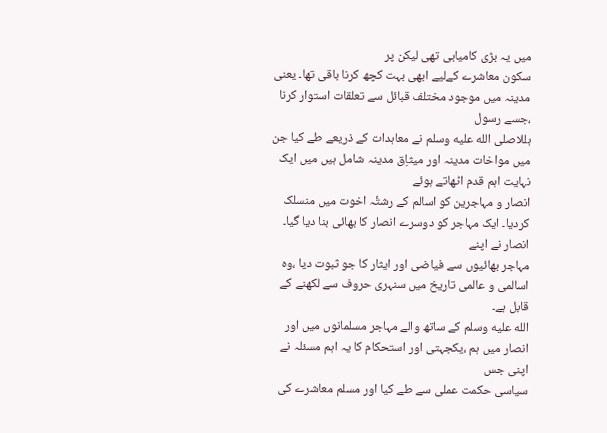میں یہ بڑی کامیابی تھی لیکن پر
سکون معاشرے کےلیے ابھی بہت کچھ کرنا باقی تھا۔ یعنی مدینہ میں موجود مختلف قبائل سے تعلقات استوار کرنا ،جسے رسول
ہللاصلى الله عليه وسلم نے معاہدات کے ذریعے طے کیا جن میں مواخات مدینہ اور میثاِق مدینہ شامل ہیں میں ایک نہایت اہم قدم اٹھاتے ہوئے
انصار و مہاجرین کو اسالم کے رشتٔہ اخوت میں منسلک کردیا۔ ایک مہاجر کو دوسرے انصار کا بھائی بنا دیا گیا۔ انصار نے اپنے
مہاجر بھائیوں سے فیاضی اور ایثار کا جو ثبوت دیا ،وہ اسالمی و عالمی تاریخ میں سنہری حروف سے لکھنے کے قابل ہے۔
الله عليه وسلم کے ساتھ والے مہاجر مسلمانوں میں اور انصار میں ہم ،یکجہتی اور استحکام کا یہ اہم مسئلہ نے اپنی جس
سیاسی حکمت عملی سے طے کیا اور مسلم معاشرے کی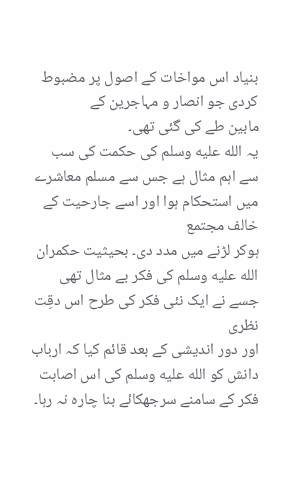بنیاد اس مواخات کے اصول پر مضبوط کردی جو انصار و مہاجرین کے
مابین طے کی گئی تھی۔
یہ الله عليه وسلم کی حکمت کی سب سے اہم مثال ہے جس سے مسلم معاشرے میں استحکام ہوا اور اسے جارحیت کے خالف مجتمع
ہوکر لڑنے میں مدد دی۔ بحیثیت حکمران الله عليه وسلم کی فکر بے مثال تھی جسے نے ایک نئی فکر کی طرح اس دقِت نظری
اور دور اندیشی کے بعد قائم کیا کہ ارباب دانش کو الله عليه وسلم کی اس اصابت فکر کے سامنے سرجھکائے بنا چارہ نہ رہا۔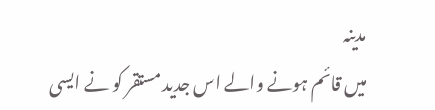مدینہ
میں قائم ہونے والے اس جدید مستقر کو نے ایسی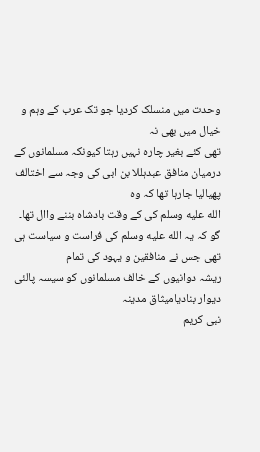وحدت میں منسلک کردیا جو تک عرب کے وہم و خیال میں بھی نہ
تھی کئے بغیر چارہ نہیں رہتا کیونکہ مسلمانوں کے درمیان منافق عبدہللا بن ابی کی وجہ سے اختالف پھیالیا جارہا تھا کہ وہ
الله عليه وسلم کی کے وقت بادشاہ بننے واال تھا۔ گو کہ یہ الله عليه وسلم کی فراست و سیاست ہی تھی جس نے منافقین و یہود کی تمام
ریشہ دوانیوں کے خالف مسلمانوں کو سیسہ پالئی دیوار بنادیامیثاق مدینہ
نبی کریم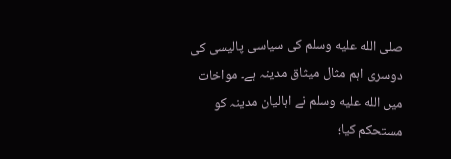صلى الله عليه وسلم کی سیاسی پالیسی کی دوسری اہم مثال میثاق مدینہ ہے۔ مواخات میں الله عليه وسلم نے اہالیان مدینہ کو مستحکم کیا؛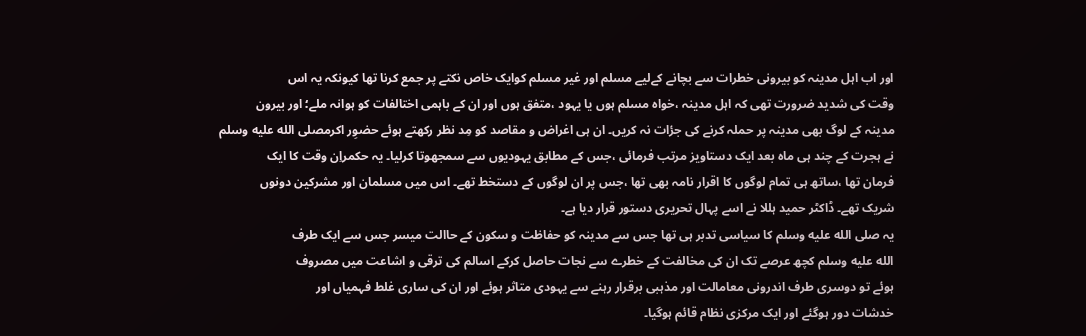اور اب اہل مدینہ کو بیرونی خطرات سے بچانے کےلیے مسلم اور غیر مسلم کوایک خاص نکتے پر جمع کرنا تھا کیونکہ یہ اس
وقت کی شدید ضرورت تھی کہ اہل مدینہ ،خواہ مسلم ہوں یا یہود ،متفق ہوں اور ان کے باہمی اختالفات کو ہوانہ ملے؛ اور بیرون
مدینہ کے لوگ بھی مدینہ پر حملہ کرنے کی جرٔات نہ کریں۔ ان ہی اغراض و مقاصد کو مِد نظر رکھتے ہوئے حضوِر اکرمصلى الله عليه وسلم
نے ہجرت کے چند ہی ماہ بعد ایک دستاویز مرتب فرمائی ،جس کے مطابق یہودیوں سے سمجھوتا کرلیا۔ یہ حکمراِن وقت کا ایک
فرمان تھا ،ساتھ ہی تمام لوگوں کا اقرار نامہ بھی تھا ،جس پر ان لوگوں کے دستخط تھے۔ اس میں مسلمان اور مشرکین دونوں
شریک تھے۔ ڈاکٹر حمید ہللا نے اسے پہال تحریری دستور قرار دیا ہے۔
یہ صلى الله عليه وسلم کا سیاسی تدبر ہی تھا جس سے مدینہ کو حفاظت و سکون کے حاالت میسر جس سے ایک طرف
الله عليه وسلم کچھ عرصے تک ان کی مخالفت کے خطرے سے نجات حاصل کرکے اسالم کی ترقی و اشاعت میں مصروف
ہوئے تو دوسری طرف اندرونی معامالت اور مذہبی برقرار رہنے سے یہودی متاثر ہوئے اور ان کی ساری غلط فہمیاں اور
خدشات دور ہوگئے اور ایک مرکزی نظام قائم ہوگیا۔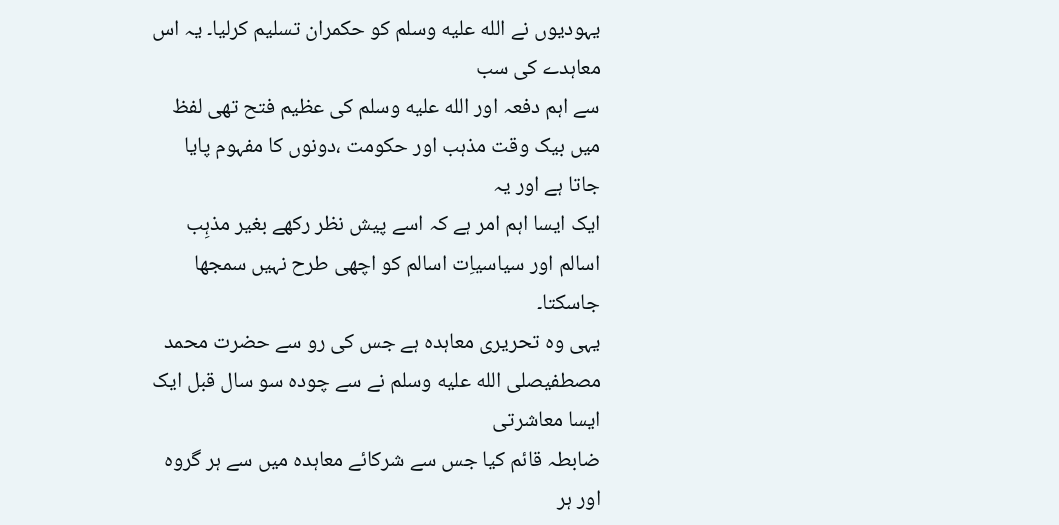یہودیوں نے الله عليه وسلم کو حکمران تسلیم کرلیا۔ یہ اس معاہدے کی سب
سے اہم دفعہ اور الله عليه وسلم کی عظیم فتح تھی لفظ میں بیک وقت مذہب اور حکومت ،دونوں کا مفہوم پایا جاتا ہے اور یہ
ایک ایسا اہم امر ہے کہ اسے پیش نظر رکھے بغیر مذہِب اسالم اور سیاسیاِت اسالم کو اچھی طرح نہیں سمجھا جاسکتا۔
یہی وہ تحریری معاہدہ ہے جس کی رو سے حضرت محمد مصطفیصلى الله عليه وسلم نے سے چودہ سو سال قبل ایک ایسا معاشرتی
ضابطہ قائم کیا جس سے شرکائے معاہدہ میں سے ہر گروہ اور ہر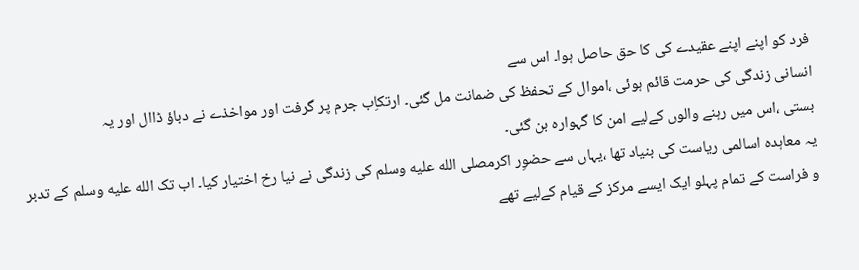فرد کو اپنے اپنے عقیدے کی کا حق حاصل ہوا۔ اس سے
انسانی زندگی کی حرمت قائم ہوئی ،اموال کے تحفظ کی ضمانت مل گئی۔ ارتکاِب جرم پر گرفت اور مواخذے نے دباؤ ڈاال اور یہ
بستی ،اس میں رہنے والوں کےلیے امن کا گہوارہ بن گئی۔
یہ معاہدہ اسالمی ریاست کی بنیاد تھا ،یہاں سے حضوِر اکرمصلى الله عليه وسلم کی زندگی نے نیا رخ اختیار کیا۔ اب تک الله عليه وسلم کے تدبر
و فراست کے تمام پہلو ایک ایسے مرکز کے قیام کےلیے تھے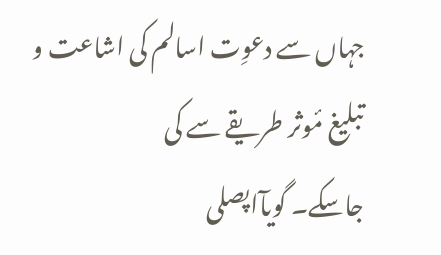جہاں سے دعوِت اسالم کی اشاعت و تبلیغ مٔوثر طریقے سے کی
جاسکے۔ گویآاپصلى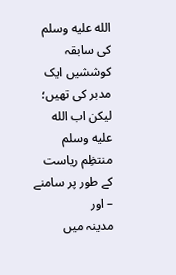الله عليه وسلم کی سابقہ کوششیں ایک مدبر کی تھیں؛ لیکن اب الله عليه وسلم منتظِم ریاست کے طور پر سامنے – اور
مدینہ میں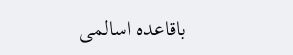باقاعدہ اسالمی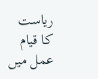ریاست کا قیام عمل میں